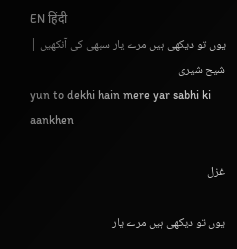EN हिंदी
یوں تو دیکھی ہیں مرے یار سبھی کی آنکھیں | شیح شیری
yun to dekhi hain mere yar sabhi ki aankhen

غزل

یوں تو دیکھی ہیں مرے یار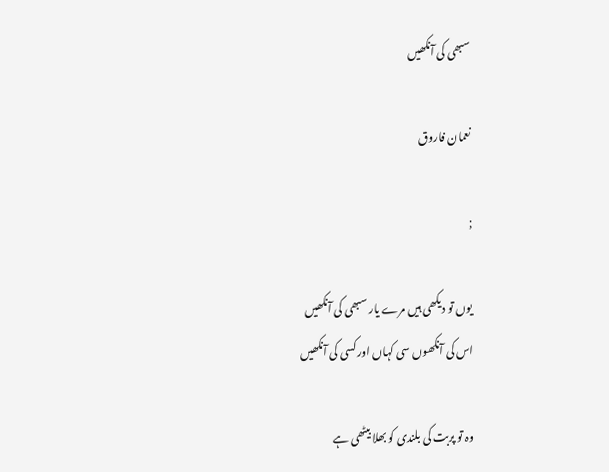سبھی کی آنکھیں

نعمان فاروق

;

یوں تو دیکھی ہیں مرے یار سبھی کی آنکھیں
اس کی آنکھوں سی کہاں اور کسی کی آنکھیں

وہ تو پربت کی بلندی کو بھلا بیٹھی ہے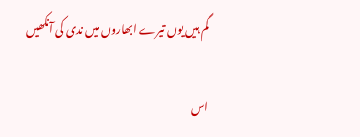گم ہیں یوں تیرے ابھاروں میں ندی کی آنکھیں

اس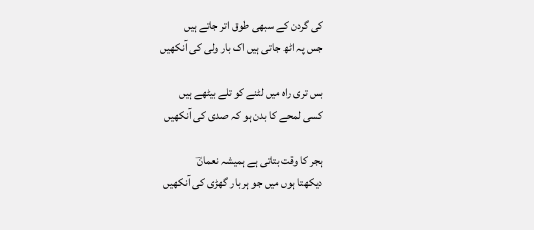کی گردن کے سبھی طوق اتر جاتے ہیں
جس پہ اٹھ جاتی ہیں اک بار ولی کی آنکھیں

بس تری راہ میں لٹنے کو تلے بیٹھے ہیں
کسی لمحے کا بدن ہو کہ صدی کی آنکھیں

ہجر کا وقت بتاتی ہے ہمیشہ نعمانؔ
دیکھتا ہوں میں جو ہر بار گھڑی کی آنکھیں